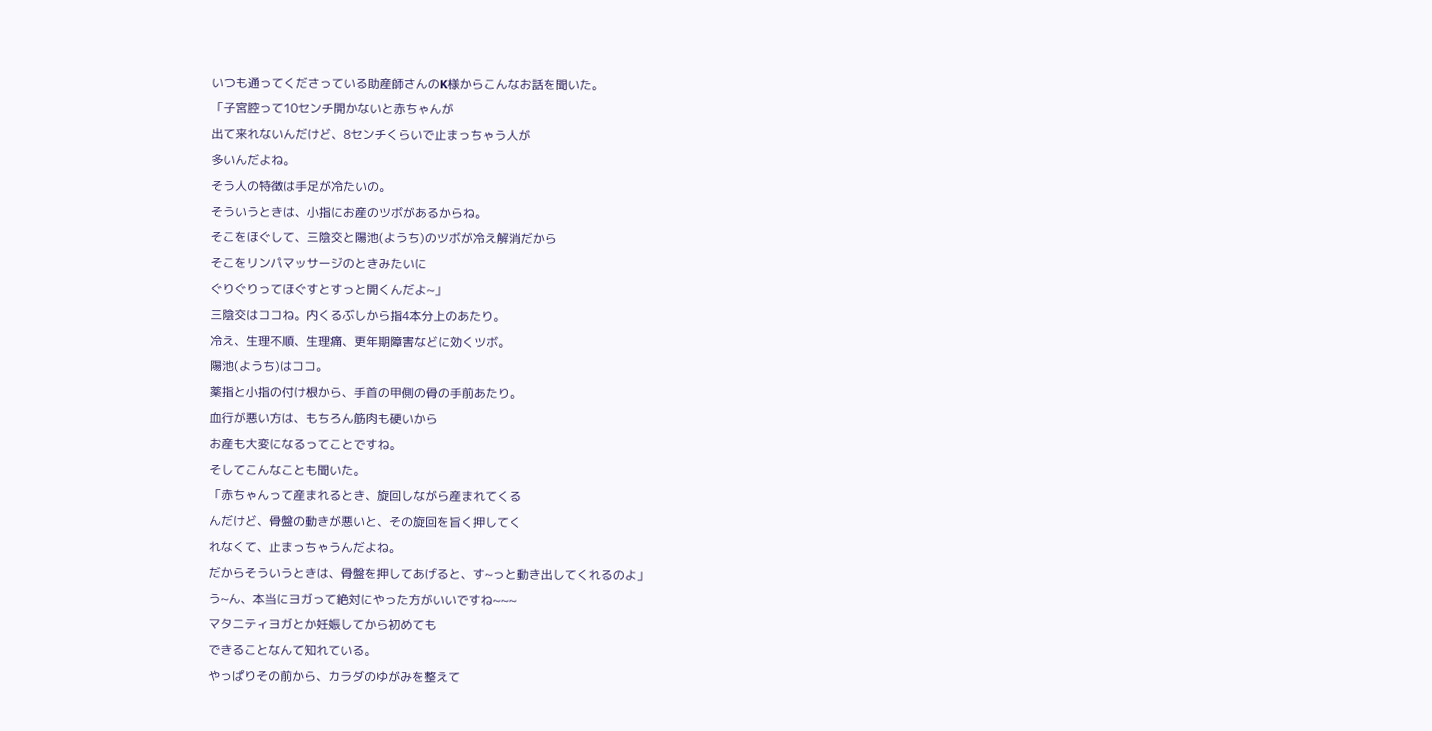いつも通ってくださっている助産師さんのK様からこんなお話を聞いた。
「子宮腔って10センチ開かないと赤ちゃんが
出て来れないんだけど、8センチくらいで止まっちゃう人が
多いんだよね。
そう人の特徴は手足が冷たいの。
そういうときは、小指にお産のツボがあるからね。
そこをほぐして、三陰交と陽池(ようち)のツボが冷え解消だから
そこをリンパマッサージのときみたいに
ぐりぐりってほぐすとすっと開くんだよ~」
三陰交はココね。内くるぶしから指4本分上のあたり。
冷え、生理不順、生理痛、更年期障害などに効くツボ。
陽池(ようち)はココ。
薬指と小指の付け根から、手首の甲側の骨の手前あたり。
血行が悪い方は、もちろん筋肉も硬いから
お産も大変になるってことですね。
そしてこんなことも聞いた。
「赤ちゃんって産まれるとき、旋回しながら産まれてくる
んだけど、骨盤の動きが悪いと、その旋回を旨く押してく
れなくて、止まっちゃうんだよね。
だからそういうときは、骨盤を押してあげると、す~っと動き出してくれるのよ」
う~ん、本当にヨガって絶対にやった方がいいですね~~~
マタニティヨガとか妊娠してから初めても
できることなんて知れている。
やっぱりその前から、カラダのゆがみを整えて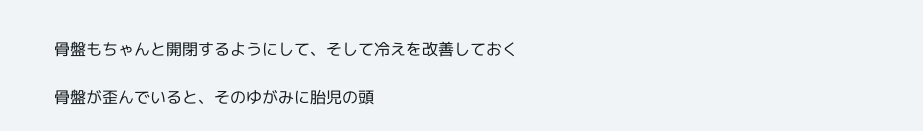骨盤もちゃんと開閉するようにして、そして冷えを改善しておく

骨盤が歪んでいると、そのゆがみに胎児の頭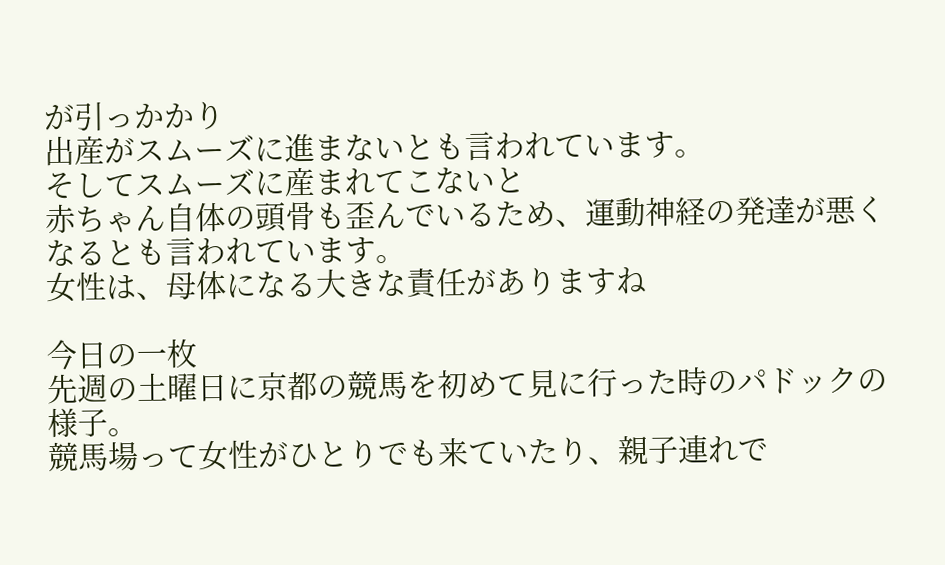が引っかかり
出産がスムーズに進まないとも言われています。
そしてスムーズに産まれてこないと
赤ちゃん自体の頭骨も歪んでいるため、運動神経の発達が悪くなるとも言われています。
女性は、母体になる大きな責任がありますね

今日の一枚
先週の土曜日に京都の競馬を初めて見に行った時のパドックの様子。
競馬場って女性がひとりでも来ていたり、親子連れで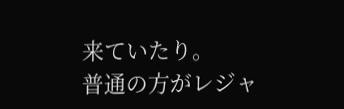来ていたり。
普通の方がレジャ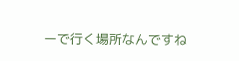ーで行く場所なんですね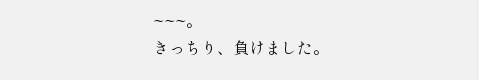~~~。
きっちり、負けました。